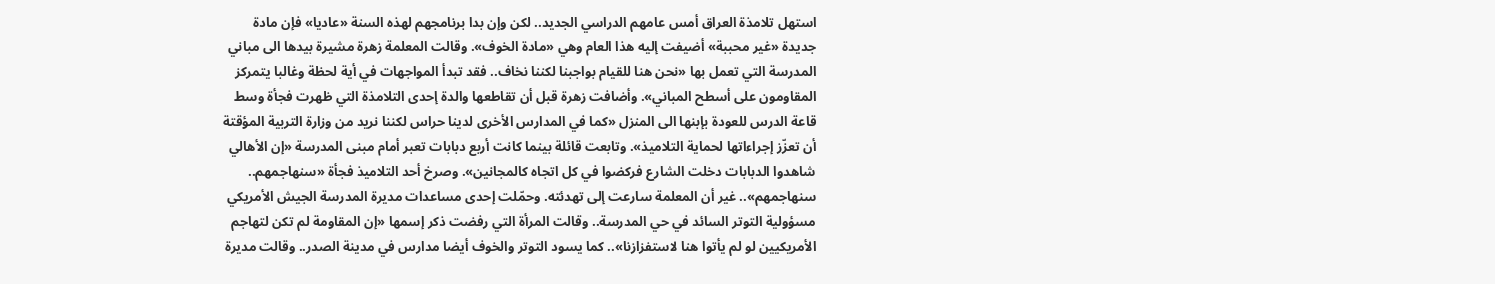استهل تلامذة العراق أمس عامهم الدراسي الجديد.. لكن وإن بدا برنامجهم لهذه السنة «عاديا» فإن مادة جديدة «غير محببة» أضيفت إليه هذا العام وهي «مادة الخوف». وقالت المعلمة زهرة مشيرة بيدها الى مباني المدرسة التي تعمل بها «نحن هنا للقيام بواجبنا لكننا نخاف.. فقد تبدأ المواجهات في أية لحظة وغالبا يتمركز المقاومون على أسطح المباني». وأضافت زهرة قبل أن تقاطعها والدة إحدى التلامذة التي ظهرت فجأة وسط قاعة الدرس للعودة بإبنها الى المنزل «كما في المدارس الأخرى لدينا حراس لكننا نريد من وزارة التربية المؤقتة أن تعزّز إجراءاتها لحماية التلاميذ». وتابعت قائلة بينما كانت أربع دبابات تعبر أمام مبنى المدرسة «إن الأهالي شاهدوا الدبابات دخلت الشارع فركضوا في كل اتجاه كالمجانين». وصرخ أحد التلاميذ فجأة «سنهاجمهم.. سنهاجمهم».. غير أن المعلمة سارعت إلى تهدئته. وحمّلت إحدى مساعدات مديرة المدرسة الجيش الأمريكي مسؤولية التوتر السائد في حي المدرسة.. وقالت المرأة التي رفضت ذكر إسمها «إن المقاومة لم تكن لتهاجم الأمريكيين لو لم يأتوا هنا لاستفزازنا».. كما يسود التوتر والخوف أيضا مدارس في مدينة الصدر.. وقالت مديرة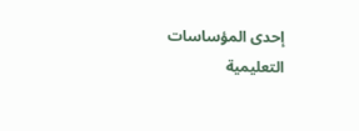إحدى المؤساسات التعليمية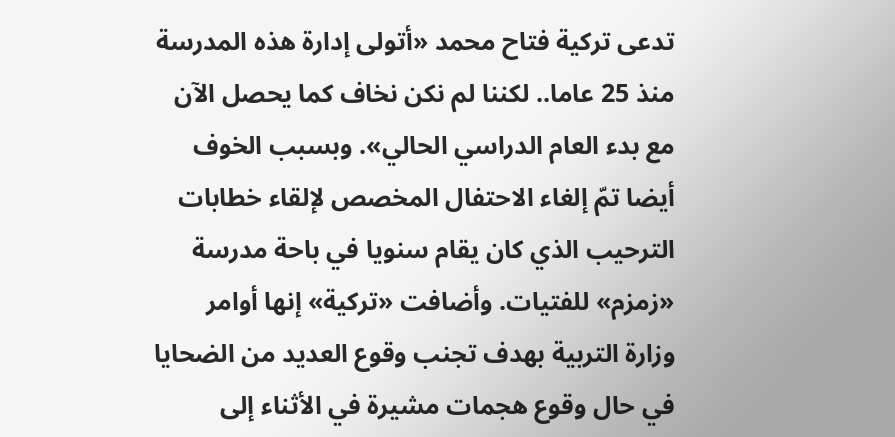تدعى تركية فتاح محمد «أتولى إدارة هذه المدرسة منذ 25 عاما.. لكننا لم نكن نخاف كما يحصل الآن مع بدء العام الدراسي الحالي». وبسبب الخوف أيضا تمّ إلغاء الاحتفال المخصص لإلقاء خطابات الترحيب الذي كان يقام سنويا في باحة مدرسة «زمزم» للفتيات. وأضافت «تركية» إنها أوامر وزارة التربية بهدف تجنب وقوع العديد من الضحايا في حال وقوع هجمات مشيرة في الأثناء إلى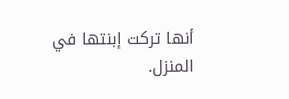أنها تركت إبنتها في المنزل.